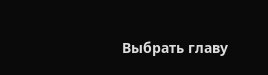Выбрать главу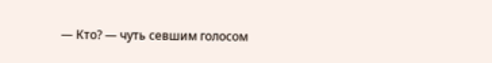— Кто? — чуть севшим голосом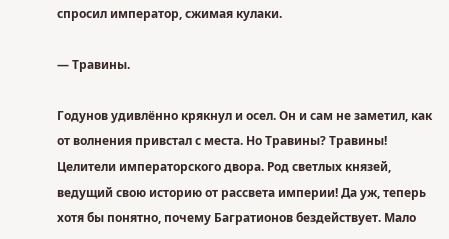спросил император, сжимая кулаки.

— Травины.

Годунов удивлённо крякнул и осел. Он и сам не заметил, как от волнения привстал с места. Но Травины? Травины! Целители императорского двора. Род светлых князей, ведущий свою историю от рассвета империи! Да уж, теперь хотя бы понятно, почему Багратионов бездействует. Мало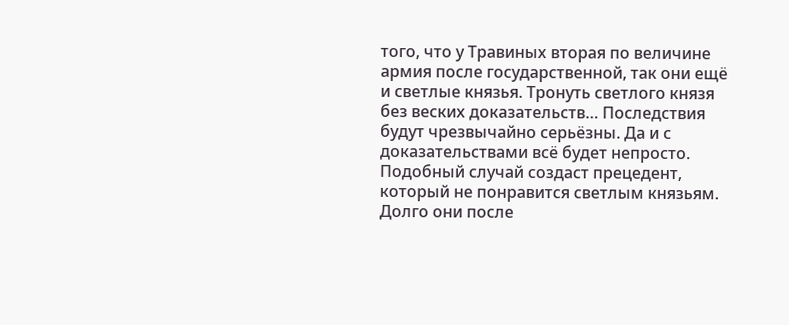того, что у Травиных вторая по величине армия после государственной, так они ещё и светлые князья. Тронуть светлого князя без веских доказательств… Последствия будут чрезвычайно серьёзны. Да и с доказательствами всё будет непросто. Подобный случай создаст прецедент, который не понравится светлым князьям. Долго они после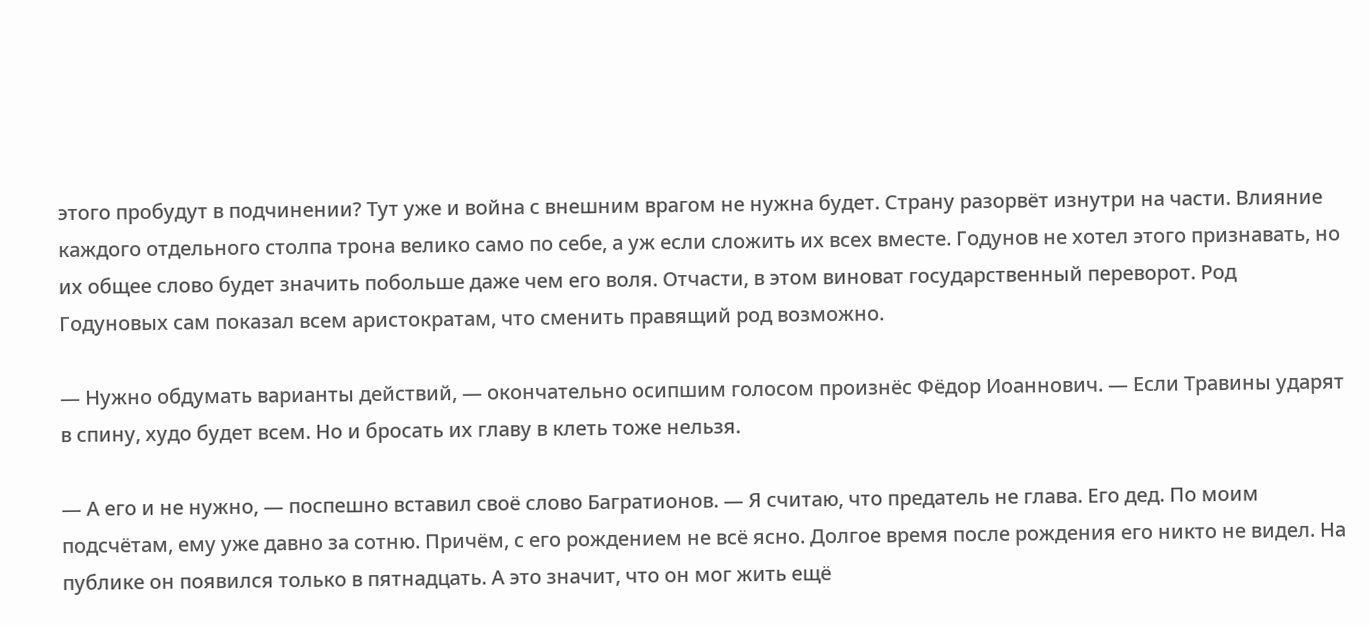этого пробудут в подчинении? Тут уже и война с внешним врагом не нужна будет. Страну разорвёт изнутри на части. Влияние каждого отдельного столпа трона велико само по себе, а уж если сложить их всех вместе. Годунов не хотел этого признавать, но их общее слово будет значить побольше даже чем его воля. Отчасти, в этом виноват государственный переворот. Род Годуновых сам показал всем аристократам, что сменить правящий род возможно.

— Нужно обдумать варианты действий, — окончательно осипшим голосом произнёс Фёдор Иоаннович. — Если Травины ударят в спину, худо будет всем. Но и бросать их главу в клеть тоже нельзя.

— А его и не нужно, — поспешно вставил своё слово Багратионов. — Я считаю, что предатель не глава. Его дед. По моим подсчётам, ему уже давно за сотню. Причём, с его рождением не всё ясно. Долгое время после рождения его никто не видел. На публике он появился только в пятнадцать. А это значит, что он мог жить ещё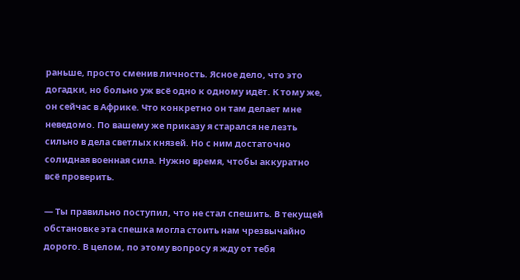раньше, просто сменив личность. Ясное дело, что это догадки, но больно уж всё одно к одному идёт. К тому же, он сейчас в Африке. Что конкретно он там делает мне неведомо. По вашему же приказу я старался не лезть сильно в дела светлых князей. Но с ним достаточно солидная военная сила. Нужно время, чтобы аккуратно всё проверить.

— Ты правильно поступил, что не стал спешить. В текущей обстановке эта спешка могла стоить нам чрезвычайно дорого. В целом, по этому вопросу я жду от тебя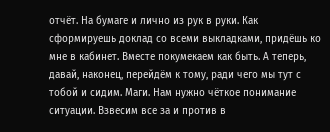отчёт. На бумаге и лично из рук в руки. Как сформируешь доклад со всеми выкладками, придёшь ко мне в кабинет. Вместе покумекаем как быть. А теперь, давай, наконец, перейдём к тому, ради чего мы тут с тобой и сидим. Маги. Нам нужно чёткое понимание ситуации. Взвесим все за и против в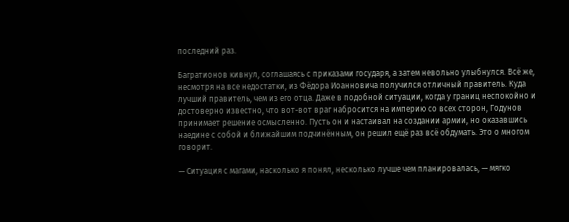последний раз.

Багратионов кивнул, соглашаясь с приказами государя, а затем невольно улыбнулся. Всё же, несмотря на все недостатки, из Фёдора Иоанновича получился отличный правитель. Куда лучший правитель, чем из его отца. Даже в подобной ситуации, когда у границ неспокойно и достоверно известно, что вот-вот враг набросится на империю со всех сторон, Годунов принимает решение осмысленно. Пусть он и настаивал на создании армии, но оказавшись наедине с собой и ближайшим подчинённым, он решил ещё раз всё обдумать. Это о многом говорит.

— Ситуация с магами, насколько я понял, несколько лучше чем планировалась, — мягко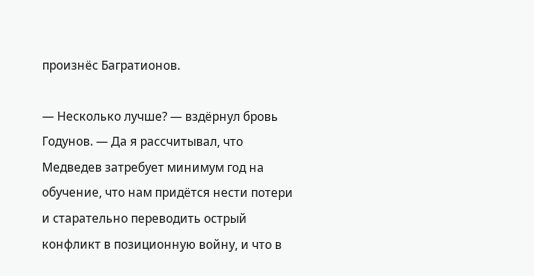произнёс Багратионов.

— Несколько лучше? — вздёрнул бровь Годунов. — Да я рассчитывал, что Медведев затребует минимум год на обучение, что нам придётся нести потери и старательно переводить острый конфликт в позиционную войну, и что в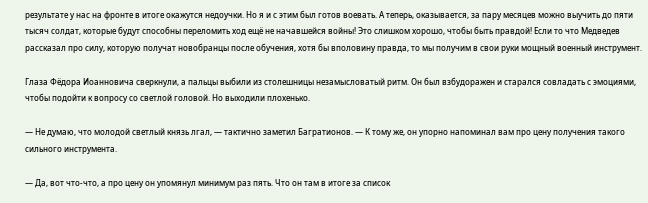результате у нас на фронте в итоге окажутся недоучки. Но я и с этим был готов воевать. А теперь, оказывается, за пару месяцев можно выучить до пяти тысяч солдат, которые будут способны переломить ход ещё не начавшейся войны! Это слишком хорошо, чтобы быть правдой! Если то что Медведев рассказал про силу, которую получат новобранцы после обучения, хотя бы вполовину правда, то мы получим в свои руки мощный военный инструмент.

Глаза Фёдора Иоанновича сверкнули, а пальцы выбили из столешницы незамысловатый ритм. Он был взбудоражен и старался совладать с эмоциями, чтобы подойти к вопросу со светлой головой. Но выходили плохенько.

— Не думаю, что молодой светлый князь лгал, — тактично заметил Багратионов. — К тому же, он упорно напоминал вам про цену получения такого сильного инструмента.

— Да, вот что-что, а про цену он упомянул минимум раз пять. Что он там в итоге за список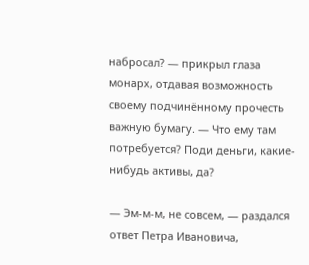набросал? — прикрыл глаза монарх, отдавая возможность своему подчинённому прочесть важную бумагу. — Что ему там потребуется? Поди деньги, какие-нибудь активы, да?

— Эм-м-м, не совсем, — раздался ответ Петра Ивановича,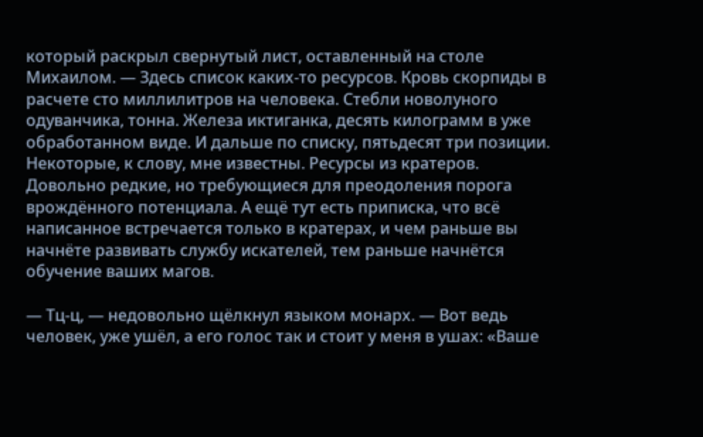который раскрыл свернутый лист, оставленный на столе Михаилом. — Здесь список каких-то ресурсов. Кровь скорпиды в расчете сто миллилитров на человека. Стебли новолуного одуванчика, тонна. Железа иктиганка, десять килограмм в уже обработанном виде. И дальше по списку, пятьдесят три позиции. Некоторые, к слову, мне известны. Ресурсы из кратеров. Довольно редкие, но требующиеся для преодоления порога врождённого потенциала. А ещё тут есть приписка, что всё написанное встречается только в кратерах, и чем раньше вы начнёте развивать службу искателей, тем раньше начнётся обучение ваших магов.

— Тц-ц, — недовольно щёлкнул языком монарх. — Вот ведь человек, уже ушёл, а его голос так и стоит у меня в ушах: «Ваше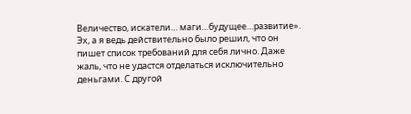Величество, искатели… маги…будущее…развитие». Эх, а я ведь действительно было решил, что он пишет список требований для себя лично. Даже жаль, что не удастся отделаться исключительно деньгами. С другой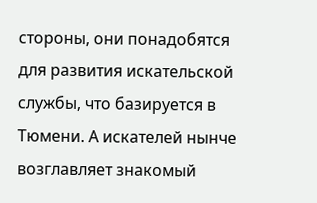стороны, они понадобятся для развития искательской службы, что базируется в Тюмени. А искателей нынче возглавляет знакомый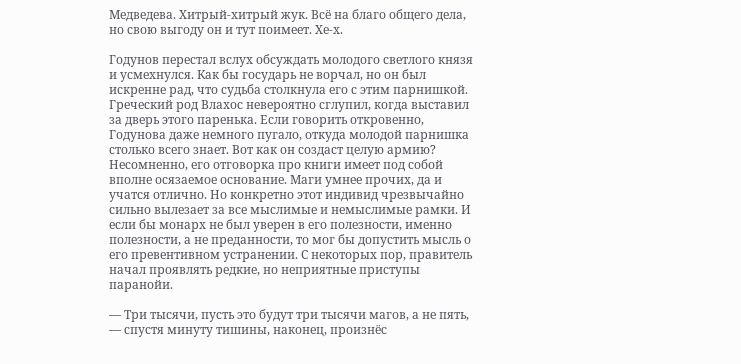Медведева. Хитрый-хитрый жук. Всё на благо общего дела, но свою выгоду он и тут поимеет. Хе-х.

Годунов перестал вслух обсуждать молодого светлого князя и усмехнулся. Как бы государь не ворчал, но он был искренне рад, что судьба столкнула его с этим парнишкой. Греческий род Влахос невероятно сглупил, когда выставил за дверь этого паренька. Если говорить откровенно, Годунова даже немного пугало, откуда молодой парнишка столько всего знает. Вот как он создаст целую армию? Несомненно, его отговорка про книги имеет под собой вполне осязаемое основание. Маги умнее прочих, да и учатся отлично. Но конкретно этот индивид чрезвычайно сильно вылезает за все мыслимые и немыслимые рамки. И если бы монарх не был уверен в его полезности, именно полезности, а не преданности, то мог бы допустить мысль о его превентивном устранении. С некоторых пор, правитель начал проявлять редкие, но неприятные приступы паранойи.

— Три тысячи, пусть это будут три тысячи магов, а не пять, — спустя минуту тишины, наконец, произнёс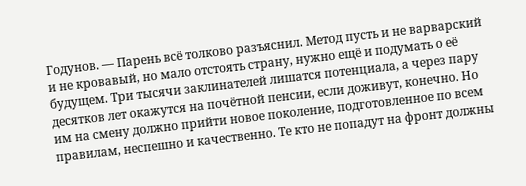Годунов. — Парень всё толково разъяснил. Метод пусть и не варварский и не кровавый, но мало отстоять страну, нужно ещё и подумать о её будущем. Три тысячи заклинателей лишатся потенциала, а через пару десятков лет окажутся на почётной пенсии, если доживут, конечно. Но им на смену должно прийти новое поколение, подготовленное по всем правилам, неспешно и качественно. Те кто не попадут на фронт должны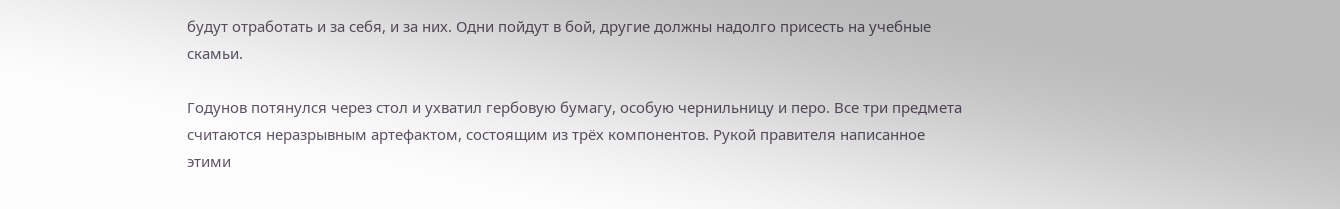будут отработать и за себя, и за них. Одни пойдут в бой, другие должны надолго присесть на учебные скамьи.

Годунов потянулся через стол и ухватил гербовую бумагу, особую чернильницу и перо. Все три предмета считаются неразрывным артефактом, состоящим из трёх компонентов. Рукой правителя написанное этими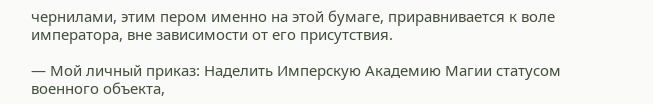чернилами, этим пером именно на этой бумаге, приравнивается к воле императора, вне зависимости от его присутствия.

— Мой личный приказ: Наделить Имперскую Академию Магии статусом военного объекта,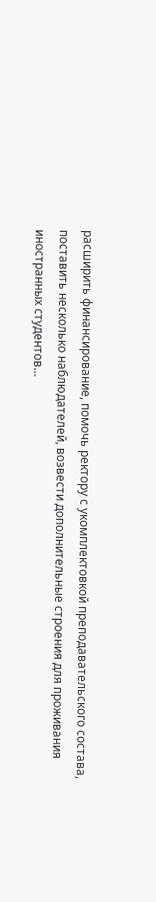расширить финансирование, помочь ректору с укомплектовкой преподавательского состава, поставить несколько наблюдателей, возвести дополнительные строения для проживания иностранных студентов…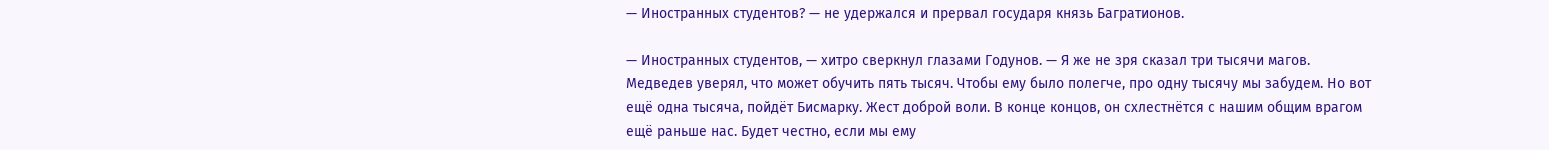— Иностранных студентов? — не удержался и прервал государя князь Багратионов.

— Иностранных студентов, — хитро сверкнул глазами Годунов. — Я же не зря сказал три тысячи магов. Медведев уверял, что может обучить пять тысяч. Чтобы ему было полегче, про одну тысячу мы забудем. Но вот ещё одна тысяча, пойдёт Бисмарку. Жест доброй воли. В конце концов, он схлестнётся с нашим общим врагом ещё раньше нас. Будет честно, если мы ему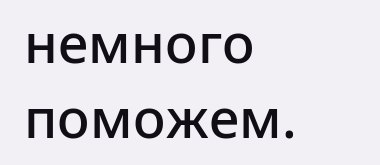немного поможем.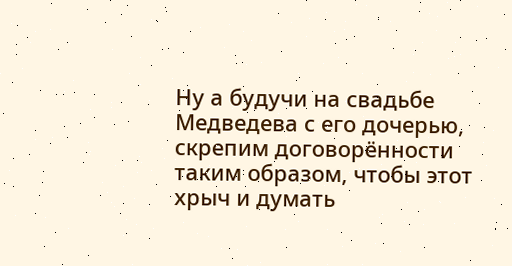Ну а будучи на свадьбе Медведева с его дочерью, скрепим договорённости таким образом, чтобы этот хрыч и думать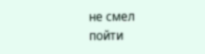не смел пойти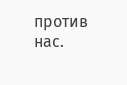против нас.